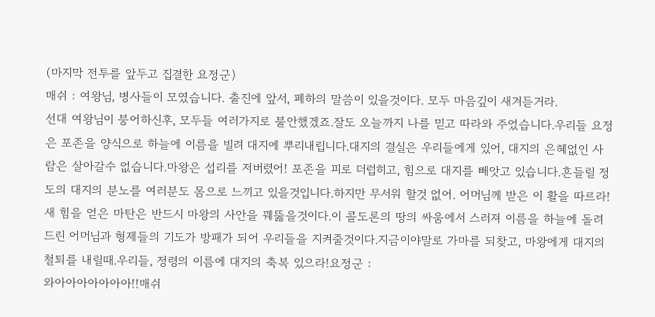(마지막 전투를 앞두고 집결한 요정군)
매쉬 : 여왕님, 병사들이 모였습니다. 출진에 앞서, 폐하의 말씀이 있을것이다. 모두 마음깊이 새겨듣거라.
선대 여왕님이 붕어하신후, 모두들 여러가지로 불안했겠죠.잘도 오늘까지 나를 믿고 따라와 주었습니다.우리들 요정은 포존을 양식으로 하늘에 이름을 빌려 대지에 뿌리내립니다.대지의 결실은 우리들에게 있어, 대지의 은혜없인 사람은 살아갈수 없습니다.마왕은 섭리를 저버렸어! 포존을 피로 더럽히고, 힘으로 대지를 빼앗고 있습니다.흔들릴 정도의 대지의 분노를 여러분도 몸으로 느끼고 있을것입니다.하지만 무서워 할것 없어. 어머님께 받은 이 활을 따르라! 새 힘을 얻은 마탄은 반드시 마왕의 사안을 꿰뚫을것이다.이 콜도론의 땅의 싸움에서 스러져 이름을 하늘에 돌려드린 어머님과 형제들의 기도가 방패가 되어 우리들을 지켜줄것이다.지금이야말로 가마를 되찾고, 마왕에게 대지의 철퇴를 내릴때.우리들, 정령의 이름에 대지의 축복 있으라!요정군 :
와아아아아아아아!!매쉬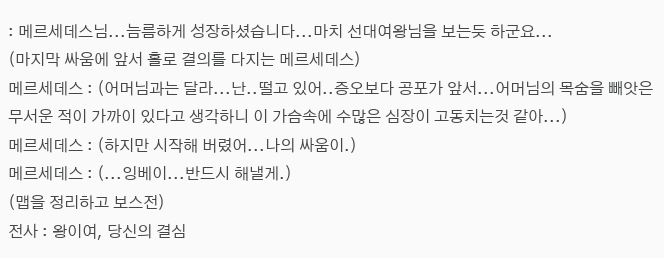: 메르세데스님...늠름하게 성장하셨습니다...마치 선대여왕님을 보는듯 하군요...
(마지막 싸움에 앞서 홀로 결의를 다지는 메르세데스)
메르세데스 : (어머님과는 달라...난..떨고 있어..증오보다 공포가 앞서...어머님의 목숨을 빼앗은 무서운 적이 가까이 있다고 생각하니 이 가슴속에 수많은 심장이 고동치는것 같아...)
메르세데스 : (하지만 시작해 버렸어...나의 싸움이.)
메르세데스 : (...잉베이...반드시 해낼게.)
(맵을 정리하고 보스전)
전사 : 왕이여, 당신의 결심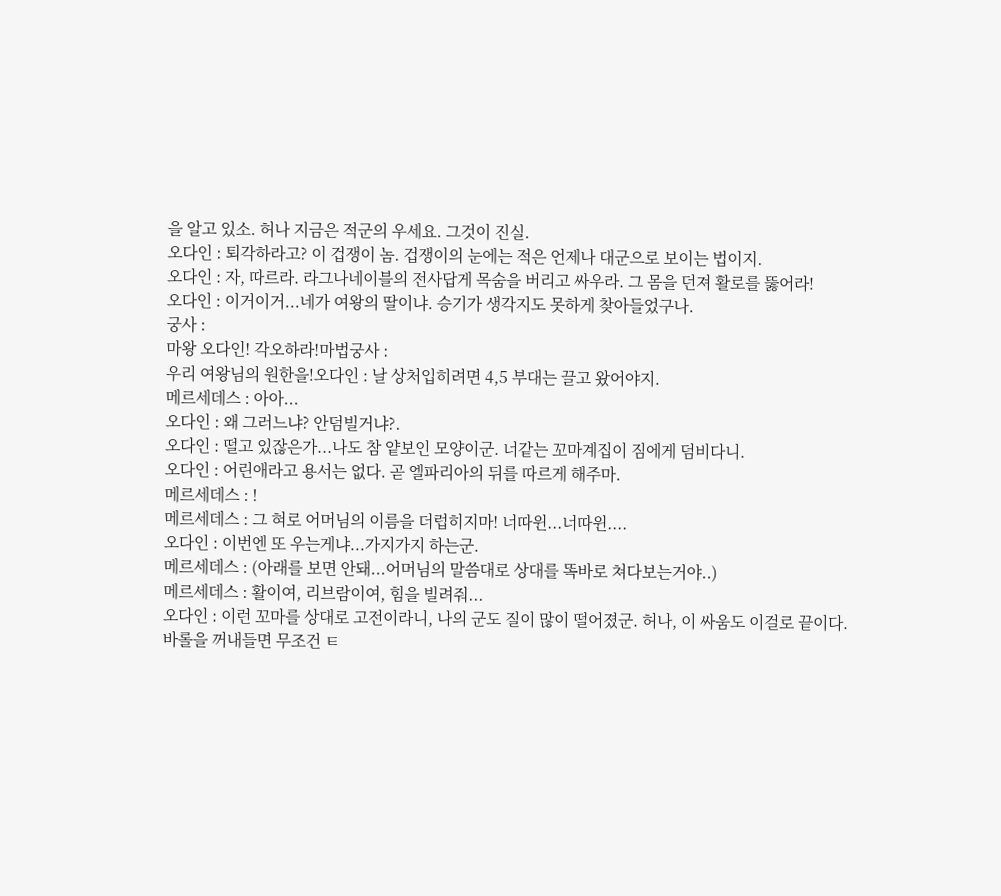을 알고 있소. 허나 지금은 적군의 우세요. 그것이 진실.
오다인 : 퇴각하라고? 이 겁쟁이 놈. 겁쟁이의 눈에는 적은 언제나 대군으로 보이는 법이지.
오다인 : 자, 따르라. 라그나네이블의 전사답게 목숨을 버리고 싸우라. 그 몸을 던져 활로를 뚫어라!
오다인 : 이거이거...네가 여왕의 딸이냐. 승기가 생각지도 못하게 찾아들었구나.
궁사 :
마왕 오다인! 각오하라!마법궁사 :
우리 여왕님의 원한을!오다인 : 날 상처입히려면 4,5 부대는 끌고 왔어야지.
메르세데스 : 아아...
오다인 : 왜 그러느냐? 안덤빌거냐?.
오다인 : 떨고 있잖은가...나도 참 얕보인 모양이군. 너같는 꼬마계집이 짐에게 덤비다니.
오다인 : 어린애라고 용서는 없다. 곧 엘파리아의 뒤를 따르게 해주마.
메르세데스 : !
메르세데스 : 그 혀로 어머님의 이름을 더럽히지마! 너따윈...너따윈....
오다인 : 이번엔 또 우는게냐...가지가지 하는군.
메르세데스 : (아래를 보면 안돼...어머님의 말씀대로 상대를 똑바로 쳐다보는거야..)
메르세데스 : 활이여, 리브람이여, 힘을 빌려줘...
오다인 : 이런 꼬마를 상대로 고전이라니, 나의 군도 질이 많이 떨어졌군. 허나, 이 싸움도 이걸로 끝이다.
바롤을 꺼내들면 무조건 ㅌ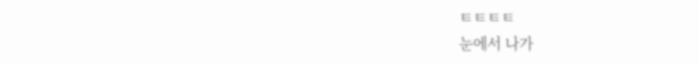ㅌㅌㅌㅌ
눈에서 나가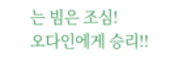는 빔은 조심!
오다인에게 승리!!